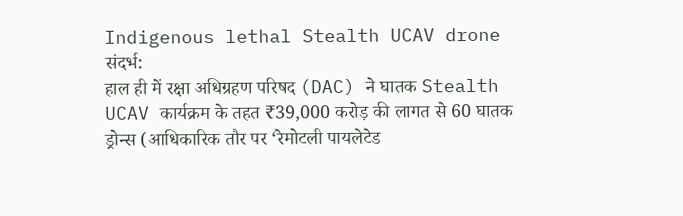Indigenous lethal Stealth UCAV drone
संदर्भ:
हाल ही में रक्षा अधिग्रहण परिषद (DAC) ने घातक Stealth UCAV कार्यक्रम के तहत ₹39,000 करोड़ की लागत से 60 घातक ड्रोन्स (आधिकारिक तौर पर ‘रेमोटली पायलेटेड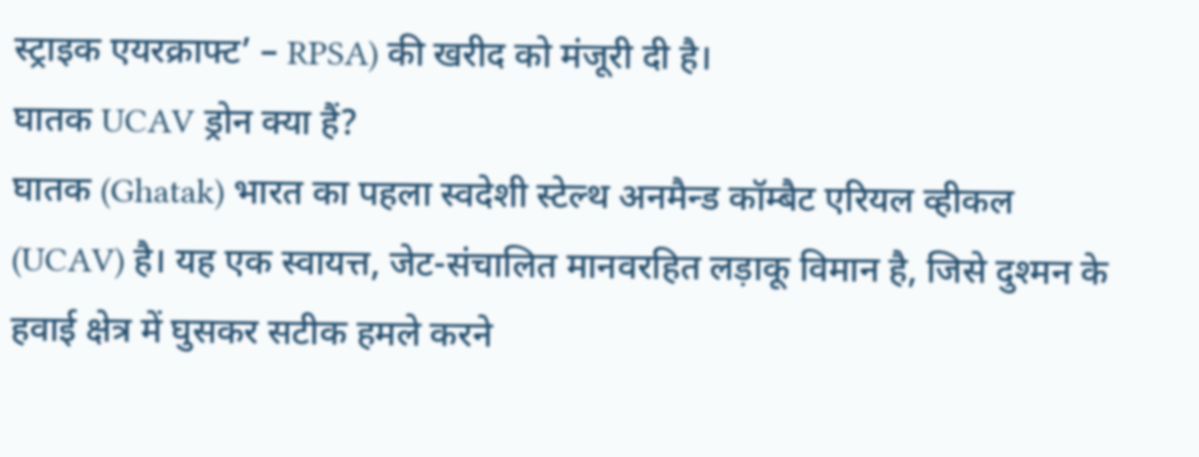स्ट्राइक एयरक्राफ्ट’ – RPSA) की खरीद को मंजूरी दी है।
घातक UCAV ड्रोन क्या हैं?
घातक (Ghatak) भारत का पहला स्वदेशी स्टेल्थ अनमैन्ड कॉम्बैट एरियल व्हीकल (UCAV) है। यह एक स्वायत्त, जेट-संचालित मानवरहित लड़ाकू विमान है, जिसे दुश्मन के हवाई क्षेत्र में घुसकर सटीक हमले करने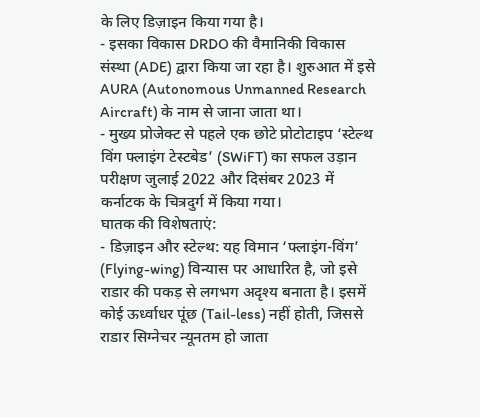के लिए डिज़ाइन किया गया है।
- इसका विकास DRDO की वैमानिकी विकास संस्था (ADE) द्वारा किया जा रहा है। शुरुआत में इसे AURA (Autonomous Unmanned Research Aircraft) के नाम से जाना जाता था।
- मुख्य प्रोजेक्ट से पहले एक छोटे प्रोटोटाइप ‘स्टेल्थ विंग फ्लाइंग टेस्टबेड’ (SWiFT) का सफल उड़ान परीक्षण जुलाई 2022 और दिसंबर 2023 में कर्नाटक के चित्रदुर्ग में किया गया।
घातक की विशेषताएं:
- डिज़ाइन और स्टेल्थ: यह विमान ‘फ्लाइंग-विंग’ (Flying-wing) विन्यास पर आधारित है, जो इसे राडार की पकड़ से लगभग अदृश्य बनाता है। इसमें कोई ऊर्ध्वाधर पूंछ (Tail-less) नहीं होती, जिससे राडार सिग्नेचर न्यूनतम हो जाता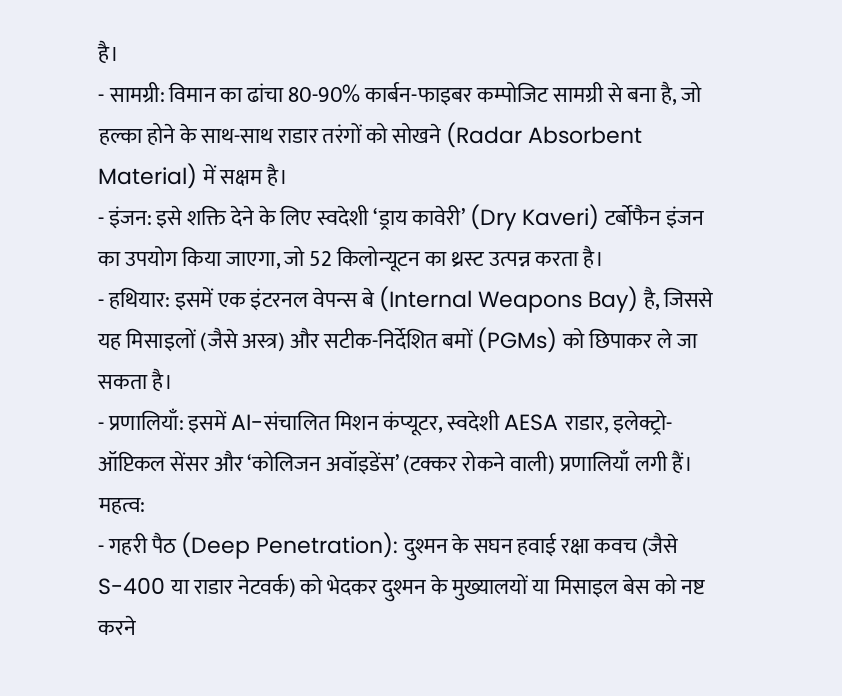है।
- सामग्री: विमान का ढांचा 80-90% कार्बन-फाइबर कम्पोजिट सामग्री से बना है, जो हल्का होने के साथ-साथ राडार तरंगों को सोखने (Radar Absorbent Material) में सक्षम है।
- इंजन: इसे शक्ति देने के लिए स्वदेशी ‘ड्राय कावेरी’ (Dry Kaveri) टर्बोफैन इंजन का उपयोग किया जाएगा, जो 52 किलोन्यूटन का थ्रस्ट उत्पन्न करता है।
- हथियार: इसमें एक इंटरनल वेपन्स बे (Internal Weapons Bay) है, जिससे यह मिसाइलों (जैसे अस्त्र) और सटीक-निर्देशित बमों (PGMs) को छिपाकर ले जा सकता है।
- प्रणालियाँ: इसमें AI-संचालित मिशन कंप्यूटर, स्वदेशी AESA राडार, इलेक्ट्रो-ऑप्टिकल सेंसर और ‘कोलिजन अवॉइडेंस’ (टक्कर रोकने वाली) प्रणालियाँ लगी हैं।
महत्व:
- गहरी पैठ (Deep Penetration): दुश्मन के सघन हवाई रक्षा कवच (जैसे S-400 या राडार नेटवर्क) को भेदकर दुश्मन के मुख्यालयों या मिसाइल बेस को नष्ट करने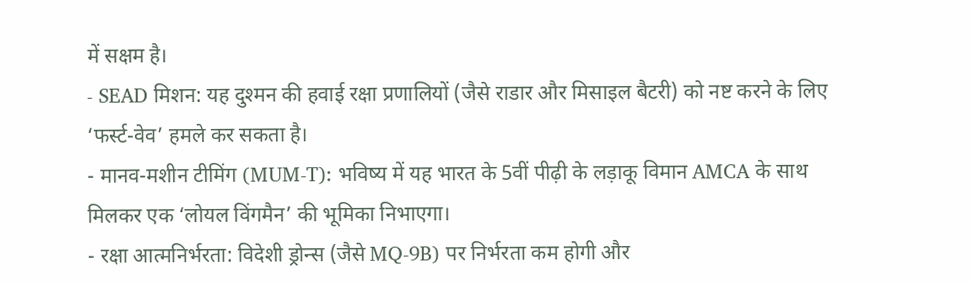में सक्षम है।
- SEAD मिशन: यह दुश्मन की हवाई रक्षा प्रणालियों (जैसे राडार और मिसाइल बैटरी) को नष्ट करने के लिए ‘फर्स्ट-वेव’ हमले कर सकता है।
- मानव-मशीन टीमिंग (MUM-T): भविष्य में यह भारत के 5वीं पीढ़ी के लड़ाकू विमान AMCA के साथ मिलकर एक ‘लोयल विंगमैन’ की भूमिका निभाएगा।
- रक्षा आत्मनिर्भरता: विदेशी ड्रोन्स (जैसे MQ-9B) पर निर्भरता कम होगी और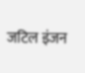जटिल इंजन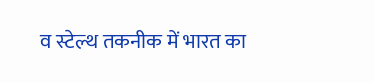व स्टेल्थ तकनीक में भारत का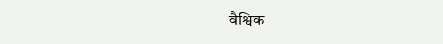वैश्विक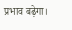प्रभाव बढ़ेगा।